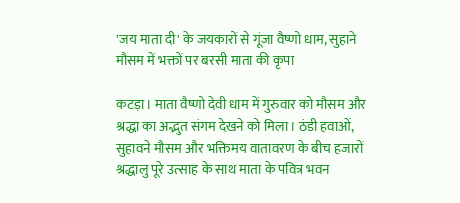'जय माता दी' के जयकारों से गूंजा वैष्णो धाम, सुहाने मौसम में भक्तों पर बरसी माता की कृपा

कटड़ा। माता वैष्णो देवी धाम में गुरुवार को मौसम और श्रद्धा का अद्भुत संगम देखने को मिला। ठंडी हवाओं, सुहावने मौसम और भक्तिमय वातावरण के बीच हजारों श्रद्धालु पूरे उत्साह के साथ माता के पवित्र भवन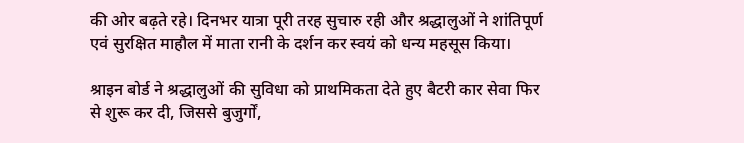की ओर बढ़ते रहे। दिनभर यात्रा पूरी तरह सुचारु रही और श्रद्धालुओं ने शांतिपूर्ण एवं सुरक्षित माहौल में माता रानी के दर्शन कर स्वयं को धन्य महसूस किया।

श्राइन बोर्ड ने श्रद्धालुओं की सुविधा को प्राथमिकता देते हुए बैटरी कार सेवा फिर से शुरू कर दी, जिससे बुजुर्गों,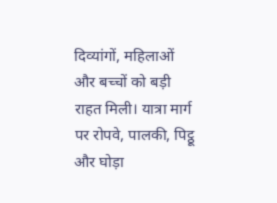दिव्यांगों, महिलाओं और बच्चों को बड़ी राहत मिली। यात्रा मार्ग पर रोपवे, पालकी, पिट्ठू और घोड़ा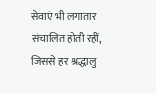सेवाएं भी लगातार संचालित होती रहीं, जिससे हर श्रद्धालु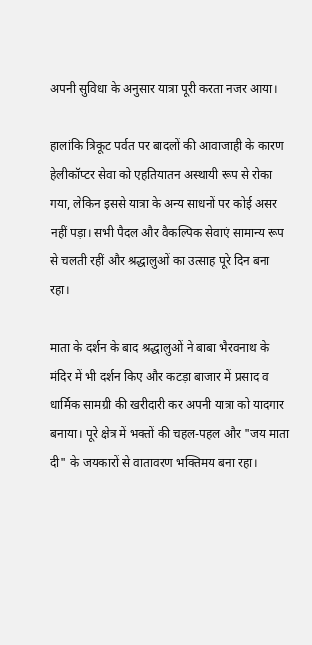अपनी सुविधा के अनुसार यात्रा पूरी करता नजर आया।

हालांकि त्रिकूट पर्वत पर बादलों की आवाजाही के कारण हेलीकॉप्टर सेवा को एहतियातन अस्थायी रूप से रोका गया, लेकिन इससे यात्रा के अन्य साधनों पर कोई असर नहीं पड़ा। सभी पैदल और वैकल्पिक सेवाएं सामान्य रूप से चलती रहीं और श्रद्धालुओं का उत्साह पूरे दिन बना रहा।

माता के दर्शन के बाद श्रद्धालुओं ने बाबा भैरवनाथ के मंदिर में भी दर्शन किए और कटड़ा बाजार में प्रसाद व धार्मिक सामग्री की खरीदारी कर अपनी यात्रा को यादगार बनाया। पूरे क्षेत्र में भक्तों की चहल-पहल और "जय माता दी" के जयकारों से वातावरण भक्तिमय बना रहा।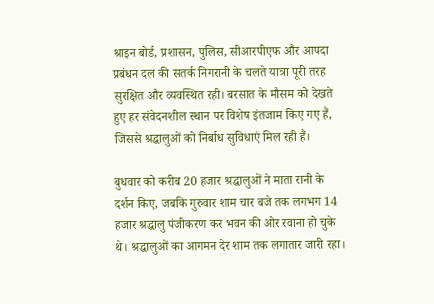श्राइन बोर्ड, प्रशासन, पुलिस, सीआरपीएफ और आपदा प्रबंधन दल की सतर्क निगरानी के चलते यात्रा पूरी तरह सुरक्षित और व्यवस्थित रही। बरसात के मौसम को देखते हुए हर संवेदनशील स्थान पर विशेष इंतजाम किए गए हैं, जिससे श्रद्धालुओं को निर्बाध सुविधाएं मिल रही हैं।

बुधवार को करीब 20 हजार श्रद्धालुओं ने माता रानी के दर्शन किए, जबकि गुरुवार शाम चार बजे तक लगभग 14 हजार श्रद्धालु पंजीकरण कर भवन की ओर रवाना हो चुके थे। श्रद्धालुओं का आगमन देर शाम तक लगातार जारी रहा।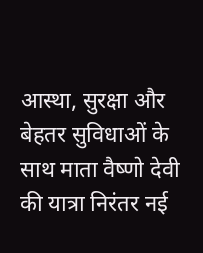आस्था, सुरक्षा और बेहतर सुविधाओं के साथ माता वैष्णो देवी की यात्रा निरंतर नई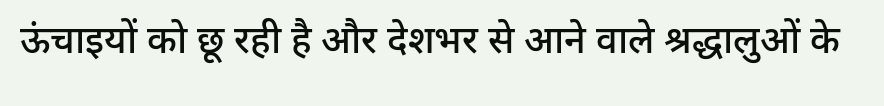ऊंचाइयों को छू रही है और देशभर से आने वाले श्रद्धालुओं के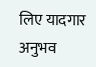लिए यादगार अनुभव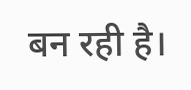बन रही है।